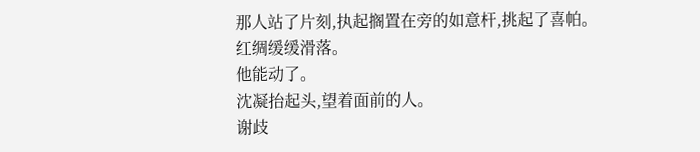那人站了片刻,执起搁置在旁的如意杆,挑起了喜帕。
红绸缓缓滑落。
他能动了。
沈凝抬起头,望着面前的人。
谢歧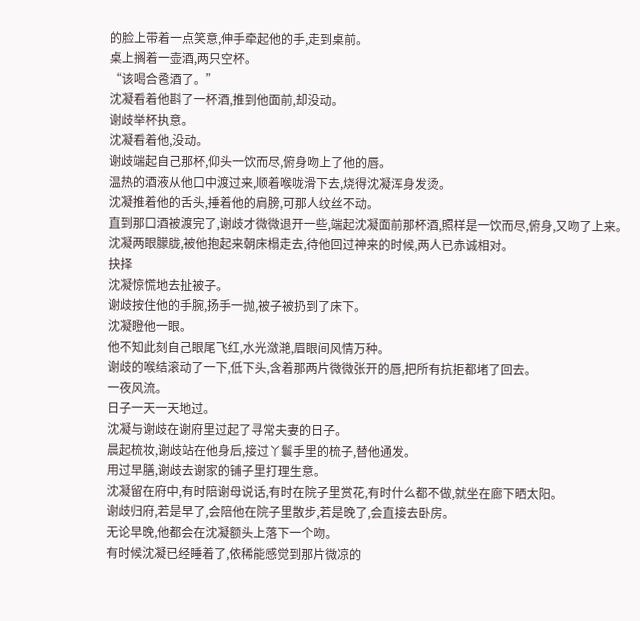的脸上带着一点笑意,伸手牵起他的手,走到桌前。
桌上搁着一壶酒,两只空杯。
“该喝合卺酒了。”
沈凝看着他斟了一杯酒,推到他面前,却没动。
谢歧举杯执意。
沈凝看着他,没动。
谢歧端起自己那杯,仰头一饮而尽,俯身吻上了他的唇。
温热的酒液从他口中渡过来,顺着喉咙滑下去,烧得沈凝浑身发烫。
沈凝推着他的舌头,捶着他的肩膀,可那人纹丝不动。
直到那口酒被渡完了,谢歧才微微退开一些,端起沈凝面前那杯酒,照样是一饮而尽,俯身,又吻了上来。
沈凝两眼朦胧,被他抱起来朝床榻走去,待他回过神来的时候,两人已赤诚相对。
抉择
沈凝惊慌地去扯被子。
谢歧按住他的手腕,扬手一抛,被子被扔到了床下。
沈凝瞪他一眼。
他不知此刻自己眼尾飞红,水光潋滟,眉眼间风情万种。
谢歧的喉结滚动了一下,低下头,含着那两片微微张开的唇,把所有抗拒都堵了回去。
一夜风流。
日子一天一天地过。
沈凝与谢歧在谢府里过起了寻常夫妻的日子。
晨起梳妆,谢歧站在他身后,接过丫鬟手里的梳子,替他通发。
用过早膳,谢歧去谢家的铺子里打理生意。
沈凝留在府中,有时陪谢母说话,有时在院子里赏花,有时什么都不做,就坐在廊下晒太阳。
谢歧归府,若是早了,会陪他在院子里散步,若是晚了,会直接去卧房。
无论早晚,他都会在沈凝额头上落下一个吻。
有时候沈凝已经睡着了,依稀能感觉到那片微凉的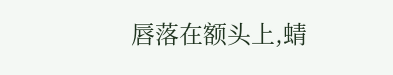唇落在额头上,蜻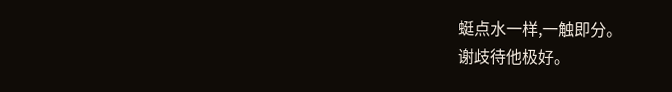蜓点水一样,一触即分。
谢歧待他极好。